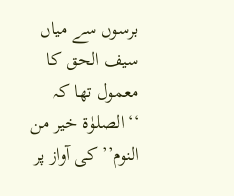برسوں سے میاں سیف الحق کا معمول تھا کہ ‘‘الصلوٰۃ خیر من النوم’’ کی آواز پر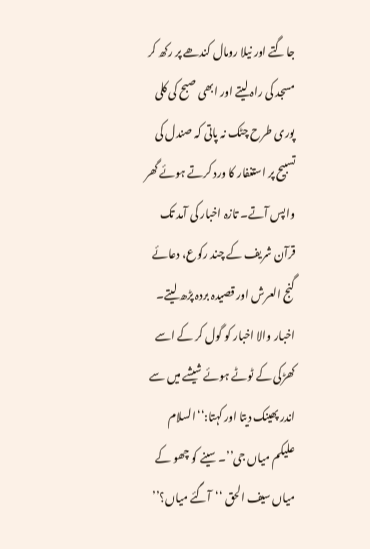جاگتے اور نیلا رومال کندھے پر رکھ کر مسجد کی راہ لیتے اور ابھی صبح کی کلی پوری طرح چٹک نہ پاتی کہ صندل کی تسبیح پر استغفار کا ورد کرتے ہوئے گھر واپس آتے۔ تازہ اخبار کی آمد تک قرآن شریف کے چند رکوع، دعائے گنج العرش اور قصیدہ بردہ پڑھ لیتے۔ اخبار والا اخبار کو گول کر کے اسے کھڑکی کے ٹوٹے ہوئے شیشے میں سے اندر پھینک دیتا اور کہتا:‘‘السلام علیکم میاں جی’’۔ سینے کو چھو کے میاں سیف الحق ‘‘آگئے میاں؟’’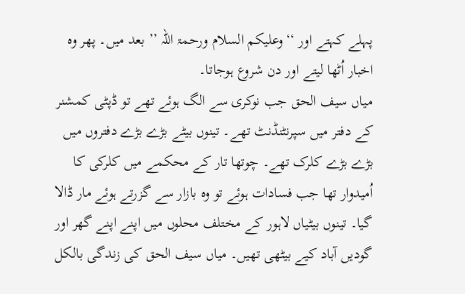پہلے کہتے اور ‘‘وعلیکم السلام ورحمۃ اللہ ’’ بعد میں۔ پھر وہ اخبار اُٹھا لیتے اور دن شروع ہوجاتا۔
میاں سیف الحق جب نوکری سے الگ ہوئے تھے تو ڈپٹی کمشنر کے دفتر میں سپرنٹنڈنٹ تھے۔ تینوں بیٹے بڑے بڑے دفتروں میں بڑے بڑے کلرک تھے۔ چوتھا تار کے محکمے میں کلرکی کا اُمیدوار تھا جب فسادات ہوئے تو وہ بازار سے گزرتے ہوئے مار ڈالا گیا۔ تینوں بیٹیاں لاہور کے مختلف محلوں میں اپنے اپنے گھر اور گودیں آباد کیے بیٹھی تھیں۔ میاں سیف الحق کی زندگی بالکل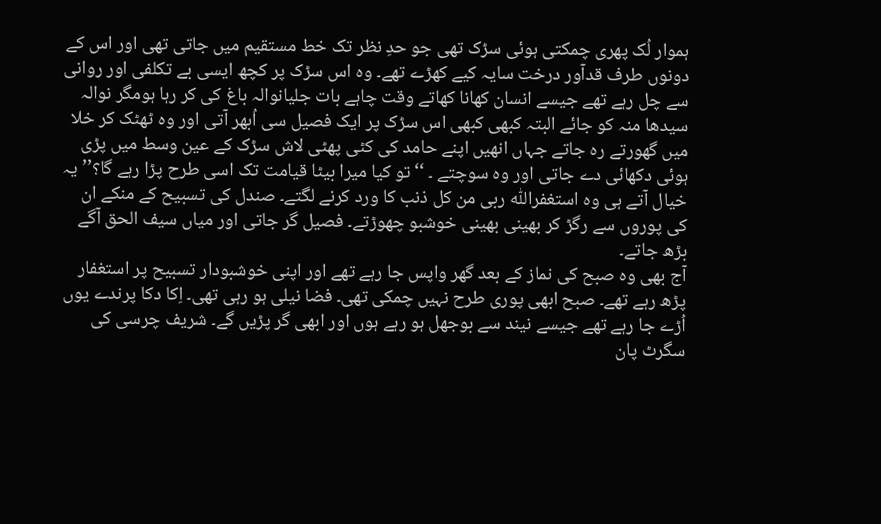ہموار لُک پھری چمکتی ہوئی سڑک تھی جو حدِ نظر تک خط مستقیم میں جاتی تھی اور اس کے دونوں طرف قدآور درخت سایہ کیے کھڑے تھے۔ وہ اس سڑک پر کچھ ایسی بے تکلفی اور روانی سے چل رہے تھے جیسے انسان کھانا کھاتے وقت چاہے بات جلیانوالہ باغ کی کر رہا ہومگر نوالہ سیدھا منہ کو جائے البتہ کبھی کبھی اس سڑک پر ایک فصیل سی اُبھر آتی اور وہ ٹھٹک کر خلا میں گھورتے رہ جاتے جہاں انھیں اپنے حامد کی کٹی پھٹی لاش سڑک کے عین وسط میں پڑی ہوئی دکھائی دے جاتی اور وہ سوچتے ۔ ‘‘تو کیا میرا بیٹا قیامت تک اسی طرح پڑا رہے گا؟’’ یہ خیال آتے ہی وہ استغفراللّٰہ ربی من کل ذنب کا ورد کرنے لگتے۔ صندل کی تسبیح کے منکے ان کی پوروں سے رگڑ کر بھینی بھینی خوشبو چھوڑتے۔ فصیل گر جاتی اور میاں سیف الحق آگے بڑھ جاتے۔
آج بھی وہ صبح کی نماز کے بعد گھر واپس جا رہے تھے اور اپنی خوشبودار تسبیح پر استغفار پڑھ رہے تھے۔ صبح ابھی پوری طرح نہیں چمکی تھی۔ فضا نیلی ہو رہی تھی۔ اِکا دکا پرندے یوں اُڑے جا رہے تھے جیسے نیند سے بوجھل ہو رہے ہوں اور ابھی گر پڑیں گے۔ شریف چرسی کی سگرٹ پان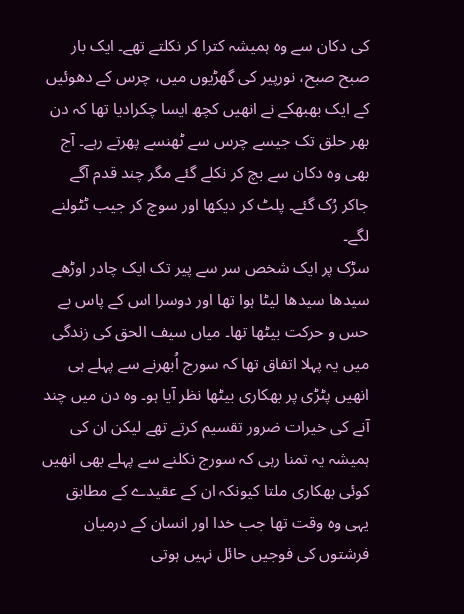کی دکان سے وہ ہمیشہ کترا کر نکلتے تھے۔ ایک بار صبح صبح، نورپیر کی گھڑیوں میں، چرس کے دھوئیں کے ایک بھبھکے نے انھیں کچھ ایسا چکرادیا تھا کہ دن بھر حلق تک جیسے چرس سے ٹھنسے پھرتے رہے۔ آج بھی وہ دکان سے بچ کر نکلے گئے مگر چند قدم آگے جاکر رُک گئے۔ پلٹ کر دیکھا اور سوچ کر جیب ٹٹولنے لگے۔
سڑک پر ایک شخص سر سے پیر تک ایک چادر اوڑھے سیدھا سیدھا لیٹا ہوا تھا اور دوسرا اس کے پاس بے حس و حرکت بیٹھا تھا۔ میاں سیف الحق کی زندگی میں یہ پہلا اتفاق تھا کہ سورج اُبھرنے سے پہلے ہی انھیں پٹڑی پر بھکاری بیٹھا نظر آیا ہو۔ وہ دن میں چند آنے کی خیرات ضرور تقسیم کرتے تھے لیکن ان کی ہمیشہ یہ تمنا رہی کہ سورج نکلنے سے پہلے بھی انھیں کوئی بھکاری ملتا کیونکہ ان کے عقیدے کے مطابق یہی وہ وقت تھا جب خدا اور انسان کے درمیان فرشتوں کی فوجیں حائل نہیں ہوتی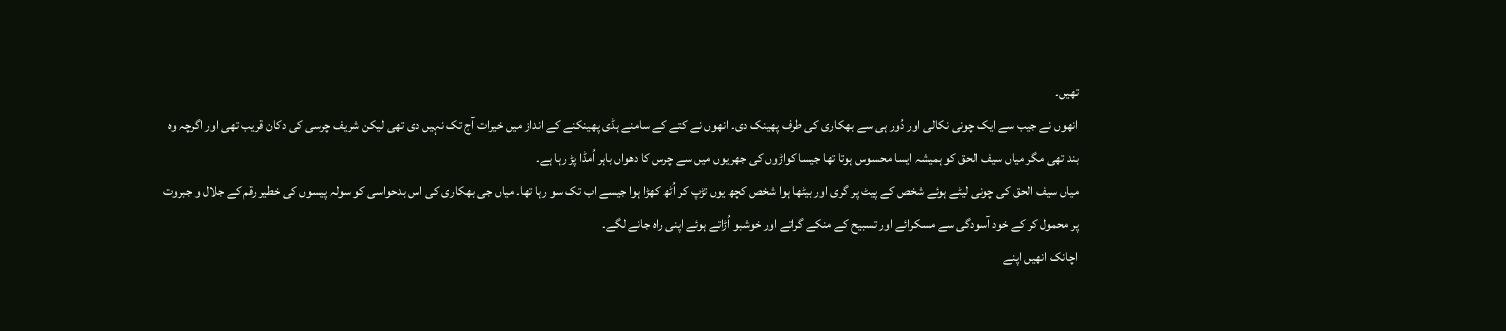تھیں۔
انھوں نے جیب سے ایک چونی نکالی اور دُور ہی سے بھکاری کی طرف پھینک دی۔ انھوں نے کتے کے سامنے ہڈی پھینکنے کے انداز میں خیرات آج تک نہیں دی تھی لیکن شریف چرسی کی دکان قریب تھی اور اگرچہ وہ بند تھی مگر میاں سیف الحق کو ہمیشہ ایسا محسوس ہوتا تھا جیسا کواڑوں کی جھریوں میں سے چرس کا دھواں باہر اُمڈا پڑ رہا ہے۔
میاں سیف الحق کی چونی لیٹے ہوئے شخص کے پیٹ پر گری اور بیٹھا ہوا شخص کچھ یوں تڑپ کر اُٹھ کھڑا ہوا جیسے اب تک سو رہا تھا۔ میاں جی بھکاری کی اس بدحواسی کو سولہ پیسوں کی خطیر رقم کے جلال و جبروت پر محمول کر کے خود آسودگی سے مسکرائے اور تسبیح کے منکے گراتے اور خوشبو اُڑاتے ہوئے اپنی راہ جانے لگے۔
اچانک انھیں اپنے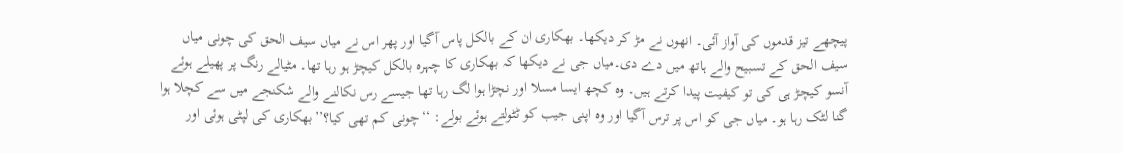پیچھے تیز قدموں کی آواز آئی۔ انھوں نے مڑ کر دیکھا۔ بھکاری ان کے بالکل پاس آگیا اور پھر اس نے میاں سیف الحق کی چونی میاں سیف الحق کے تسبیح والے ہاتھ میں دے دی۔میاں جی نے دیکھا کہ بھکاری کا چہرہ بالکل کیچڑ ہو رہا تھا۔ مٹیالے رنگ پر پھیلے ہوئے آنسو کیچڑ ہی کی تو کیفیت پیدا کرتے ہیں۔ وہ کچھ ایسا مسلا اور نچڑا ہوا لگ رہا تھا جیسے رس نکالنے والے شکنجے میں سے کچلا ہوا گنا لٹک رہا ہو۔ میاں جی کو اس پر ترس آگیا اور وہ اپنی جیب کو ٹٹولتے ہوئے بولے: ‘‘چونی کم تھی کیا؟’’بھکاری کی لپٹی ہوئی اور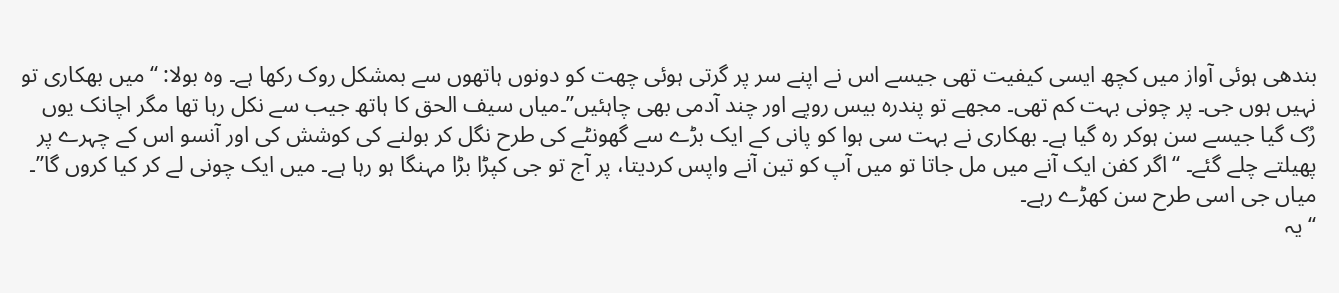بندھی ہوئی آواز میں کچھ ایسی کیفیت تھی جیسے اس نے اپنے سر پر گرتی ہوئی چھت کو دونوں ہاتھوں سے بمشکل روک رکھا ہے۔ وہ بولا: ‘‘میں بھکاری تو نہیں ہوں جی۔ پر چونی بہت کم تھی۔ مجھے تو پندرہ بیس روپے اور چند آدمی بھی چاہئیں’’۔میاں سیف الحق کا ہاتھ جیب سے نکل رہا تھا مگر اچانک یوں رُک گیا جیسے سن ہوکر رہ گیا ہے۔ بھکاری نے بہت سی ہوا کو پانی کے ایک بڑے سے گھونٹے کی طرح نگل کر بولنے کی کوشش کی اور آنسو اس کے چہرے پر پھیلتے چلے گئے۔ ‘‘اگر کفن ایک آنے میں مل جاتا تو میں آپ کو تین آنے واپس کردیتا، پر آج تو جی کپڑا بڑا مہنگا ہو رہا ہے۔ میں ایک چونی لے کر کیا کروں گا’’۔
میاں جی اسی طرح سن کھڑے رہے۔
‘‘یہ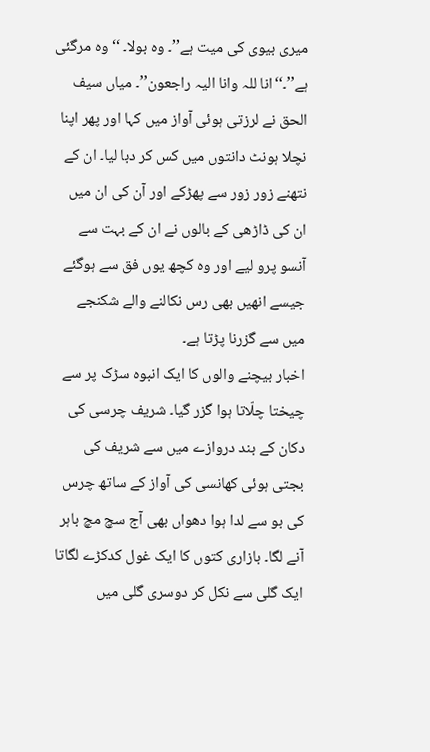میری بیوی کی میت ہے’’۔ وہ بولا۔ ‘‘وہ مرگئی ہے’’۔‘‘انا للہ وانا الیہ راجعون’’۔ میاں سیف الحق نے لرزتی ہوئی آواز میں کہا اور پھر اپنا نچلا ہونٹ دانتوں میں کس کر دبا لیا۔ ان کے نتھنے زور زور سے پھڑکے اور آن کی ان میں ان کی ڈاڑھی کے بالوں نے ان کے بہت سے آنسو پرو لیے اور وہ کچھ یوں فق سے ہوگئے جیسے انھیں بھی رس نکالنے والے شکنجے میں سے گزرنا پڑتا ہے۔
اخبار بیچنے والوں کا ایک انبوہ سڑک پر سے چیختا چلّاتا ہوا گزر گیا۔ شریف چرسی کی دکان کے بند دروازے میں سے شریف کی بجتی ہوئی کھانسی کی آواز کے ساتھ چرس کی بو سے لدا ہوا دھواں بھی آج سچ مچ باہر آنے لگا۔ بازاری کتوں کا ایک غول کدکڑے لگاتا ایک گلی سے نکل کر دوسری گلی میں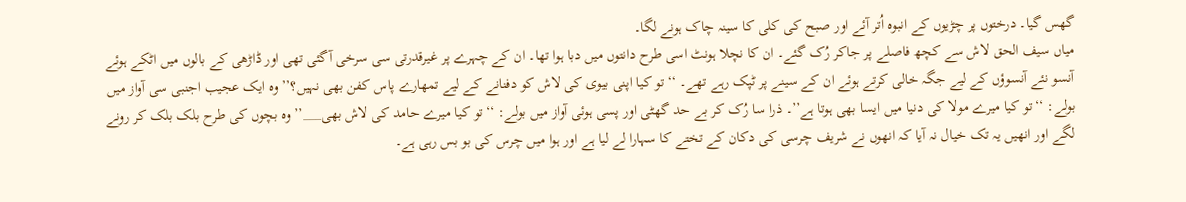گھس گیا۔ درختوں پر چڑیوں کے انبوہ اُتر آئے اور صبح کی کلی کا سینہ چاک ہونے لگا۔
میاں سیف الحق لاش سے کچھ فاصلے پر جاکر رُک گئے۔ ان کا نچلا ہونٹ اسی طرح دانتوں میں دبا ہوا تھا۔ ان کے چہرے پر غیرقدرتی سی سرخی آگئی تھی اور ڈاڑھی کے بالوں میں اٹکے ہوئے آنسو نئے آنسوؤں کے لیے جگہ خالی کرتے ہوئے ان کے سینے پر ٹپک رہے تھے۔ ‘‘تو کیا اپنی بیوی کی لاش کو دفنانے کے لیے تمھارے پاس کفن بھی نہیں؟’’ وہ ایک عجیب اجنبی سی آواز میں بولے: ‘‘تو کیا میرے مولا کی دنیا میں ایسا بھی ہوتا ہے’’۔ ذرا سا رُک کر بے حد گھٹی اور پسی ہوئی آواز میں بولے: ‘‘تو کیا میرے حامد کی لاش بھی___’’ وہ بچوں کی طرح بلک بلک کر رونے لگے اور انھیں یہ تک خیال نہ آیا کہ انھوں نے شریف چرسی کی دکان کے تختے کا سہارا لے لیا ہے اور ہوا میں چرس کی بو بس رہی ہے۔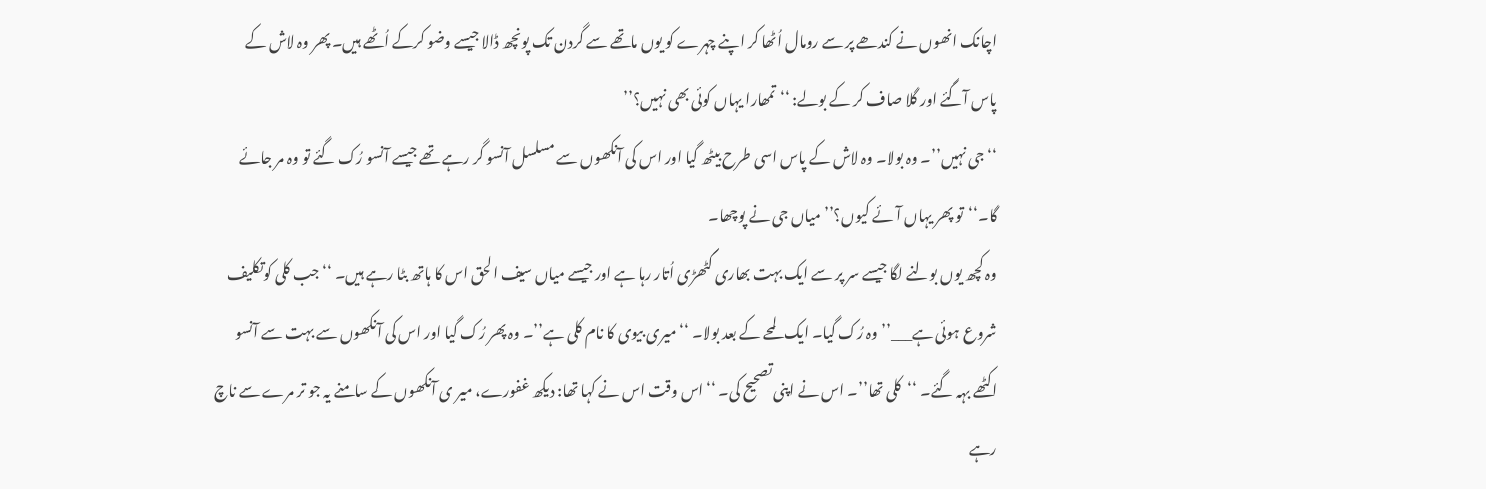اچانک انھوں نے کندھے پر سے رومال اُٹھا کر اپنے چہرے کو یوں ماتھے سے گردن تک پونچھ ڈالا جیسے وضو کرکے اُٹھے ہیں۔ پھر وہ لاش کے پاس آگئے اور گلا صاف کر کے بولے: ‘‘تمھارا یہاں کوئی بھی نہیں؟’’
‘‘جی نہیں’’۔ وہ بولا۔ وہ لاش کے پاس اسی طرح بیٹھ گیا اور اس کی آنکھوں سے مسلسل آنسو گر رہے تھے جیسے آنسو رُک گئے تو وہ مر جائے گا۔‘‘تو پھر یہاں آئے کیوں؟’’ میاں جی نے پوچھا۔
وہ کچھ یوں بولنے لگا جیسے سر پر سے ایک بہت بھاری گٹھڑی اُتار رہا ہے اور جیسے میاں سیف الحق اس کا ہاتھ بٹا رہے ہیں۔ ‘‘جب کلی کوتکلیف شروع ہوئی ہے___’’ وہ رُک گیا۔ ایک لمحے کے بعد بولا۔ ‘‘میری بیوی کا نام کلی ہے’’۔ وہ پھر رُک گیا اور اس کی آنکھوں سے بہت سے آنسو اکٹھے بہہ گئے۔ ‘‘کلی تھا’’۔ اس نے اپنی تصحیح کی۔ ‘‘اس وقت اس نے کہا تھا: دیکھ غفورے، میر ی آنکھوں کے سامنے یہ جو تر مرے سے ناچ رہے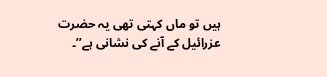ہیں تو ماں کہتی تھی یہ حضرت عزرائیل کے آنے کی نشانی ہے’’۔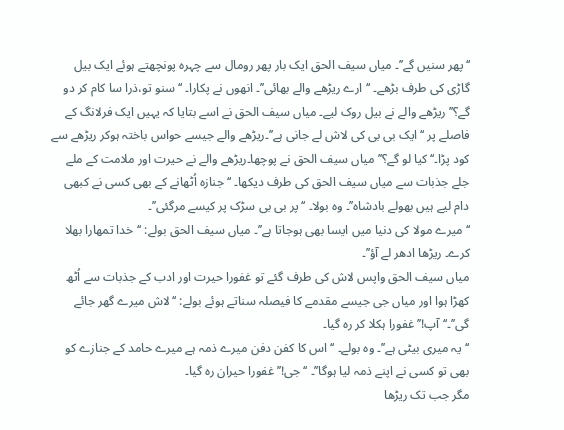‘‘پھر سنیں گے’’۔ میاں سیف الحق ایک بار پھر رومال سے چہرہ پونچھتے ہوئے ایک بیل گاڑی کی طرف بڑھے۔ ‘‘ارے ریڑھے والے بھائی’’۔ انھوں نے پکارا۔ ‘‘سنو تو،ذرا سا کام کر دو گے؟’’ریڑھے والے نے بیل روک لیے۔ میاں سیف الحق نے اسے بتایا کہ یہیں ایک فرلانگ کے فاصلے پر ‘‘ایک بی بی کی لاش لے جانی ہے’’۔ریڑھے والے جیسے حواس باختہ ہوکر ریڑھے سے کود پڑا۔‘‘کیا لو گے؟’’ میاں سیف الحق نے پوچھا۔ریڑھے والے نے حیرت اور ملامت کے ملے جلے جذبات سے میاں سیف الحق کی طرف دیکھا۔ ‘‘جنازہ اُٹھانے کے بھی کسی نے کبھی دام لیے ہیں بھولے بادشاہ’’۔ وہ بولا۔ ‘‘پر بی بی سڑک پر کیسے مرگئی’’۔
‘‘میرے مولا کی دنیا میں ایسا بھی ہوجاتا ہے’’۔ میاں سیف الحق بولے: ‘‘خدا تمھارا بھلا کرے۔ ریڑھا ادھر لے آؤ’’۔
میاں سیف الحق واپس لاش کی طرف گئے تو غفورا حیرت اور ادب کے جذبات سے اُٹھ کھڑا ہوا اور میاں جی جیسے مقدمے کا فیصلہ سناتے ہوئے بولے: ‘‘لاش میرے گھر جائے گی’’۔‘‘آپ!’’ غفورا ہکلا کر رہ گیا۔
‘‘یہ میری بیٹی ہے’’۔ وہ بولے۔ ‘‘اس کا کفن دفن میرے ذمہ ہے میرے حامد کے جنازے کو بھی تو کسی نے اپنے ذمہ لیا ہوگا’’۔ ‘‘جی!’’ غفورا حیران رہ گیا۔
مگر جب تک ریڑھا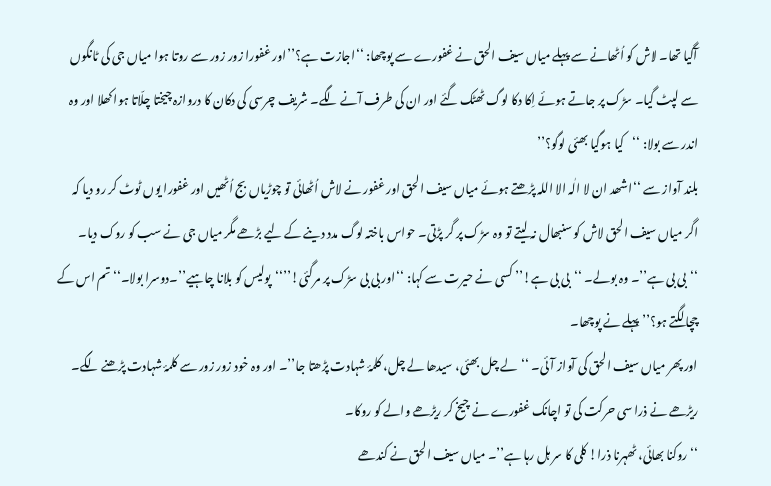آگیا تھا۔ لاش کو اُٹھانے سے پہلے میاں سیف الحق نے غفورے سے پوچھا: ‘‘اجازت ہے؟’’اور غفورا زور زور سے روتا ہوا میاں جی کی ٹانگوں سے لپٹ گیا۔ سڑک پر جاتے ہوئے اِکا دکا لوگ ٹھٹک گئے اور ان کی طرف آنے لگے۔ شریف چرسی کی دکان کا دروازہ چیختا چلّاتا ہوا کھلا اور وہ اندر سے بولا: ‘‘کیا ہوگیا بھئی لوگو؟’’
بلند آواز سے ‘‘اشھد ان لا الٰہ الا اللہ پڑھتے ہوئے میاں سیف الحق اور غفور نے لاش اُٹھائی تو چوڑیاں بج اُٹھیں اور غفورا یوں ٹوٹ کر رو دیا کہ اگر میاں سیف الحق لاش کو سنبھال نہ لیتے تو وہ سڑک پر گر پڑتی۔ حواس باختہ لوگ مدد دینے کے لیے بڑھے مگر میاں جی نے سب کو روک دیا۔ ‘‘بی بی ہے’’۔ وہ بولے۔ ‘‘بی بی ہے!’’ کسی نے حیرت سے کہا: ‘‘اور بی بی سڑک پر مرگئی!’’‘‘پولیس کو بلانا چاہیے’’۔دوسرا بولا۔‘‘تم اس کے چچا لگتے ہو؟’’ پہلے نے پوچھا۔
اور پھر میاں سیف الحق کی آواز آئی۔ ‘‘لے چل بھئی، سیدھا لے چل، کلمۂ شہادت پڑھتا جا’’۔ اور وہ خود زور زور سے کلمۂ شہادت پڑھنے لگے۔
ریڑھے نے ذرا سی حرکت کی تو اچانک غفورے نے چیخ کر ریڑھے والے کو روکا۔
‘‘روکنا بھائی، ٹھہرنا ذرا! کلی کا سر ہل رہا ہے’’۔ میاں سیف الحق نے کندھے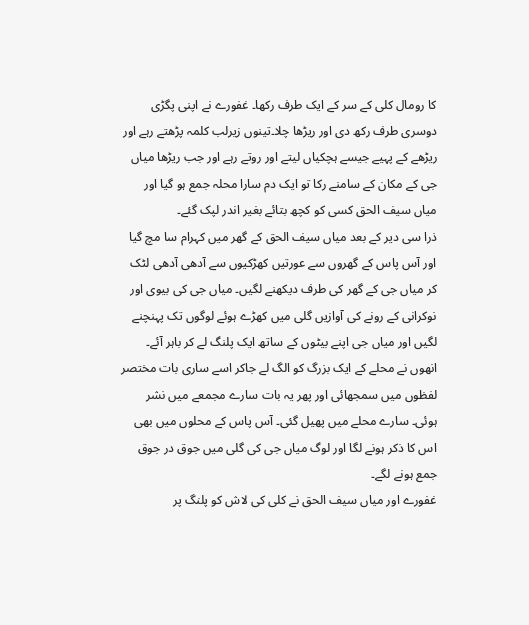کا رومال کلی کے سر کے ایک طرف رکھا۔ غفورے نے اپنی پگڑی دوسری طرف رکھ دی اور ریڑھا چلا۔تینوں زیرلب کلمہ پڑھتے رہے اور ریڑھے کے پہیے جیسے ہچکیاں لیتے اور روتے رہے اور جب ریڑھا میاں جی کے مکان کے سامنے رکا تو ایک دم سارا محلہ جمع ہو گیا اور میاں سیف الحق کسی کو کچھ بتائے بغیر اندر لپک گئے۔
ذرا سی دیر کے بعد میاں سیف الحق کے گھر میں کہرام سا مچ گیا اور آس پاس کے گھروں سے عورتیں کھڑکیوں سے آدھی آدھی لٹک کر میاں جی کے گھر کی طرف دیکھنے لگیں۔ میاں جی کی بیوی اور نوکرانی کے رونے کی آوازیں گلی میں کھڑے ہوئے لوگوں تک پہنچنے لگیں اور میاں جی اپنے بیٹوں کے ساتھ ایک پلنگ لے کر باہر آئے۔ انھوں نے محلے کے ایک بزرگ کو الگ لے جاکر اسے ساری بات مختصر لفظوں میں سمجھائی اور پھر یہ بات سارے مجمعے میں نشر ہوئی۔ سارے محلے میں پھیل گئی۔ آس پاس کے محلوں میں بھی اس کا ذکر ہونے لگا اور لوگ میاں جی کی گلی میں جوق در جوق جمع ہونے لگے۔
غفورے اور میاں سیف الحق نے کلی کی لاش کو پلنگ پر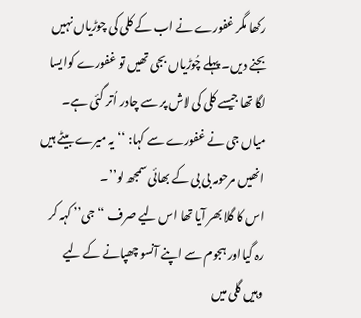رکھا مگر غفورے نے اب کے کلی کی چوڑیاں نہیں بجنے دیں۔ پہلے چُوڑیاں بجی تھیں تو غفورے کوایسا لگا تھا جیسے کلی کی لاش پر سے چادر اُتر گئی ہے۔ میاں جی نے غفورے سے کہا: ‘‘یہ میرے بیٹے ہیں انھیں مرحومہ بی بی کے بھائی سمجھ لو’’۔
اس کا گلا بھر آیا تھا اس لیے صرف ‘‘جی’’ کہہ کر رہ گیااور ہجوم سے اپنے آنسو چھپانے کے لیے وہیں گلی میں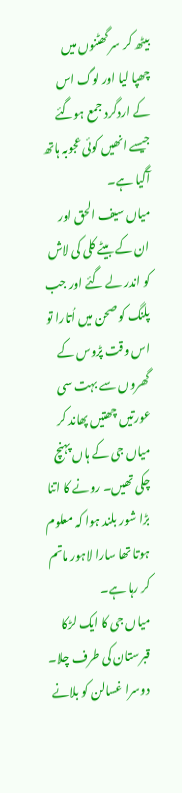بیٹھ کر سر گھٹنوں میں چھپا لیا اور لوگ اس کے اردگرد جمع ہوگئے جیسے انھیں کوئی عجوبہ ہاتھ آگیا ہے۔
میاں سیف الحق اور ان کے بیٹے کلی کی لاش کو اندر لے گئے اور جب پلنگ کو صحن میں اُتارا تو اس وقت پڑوس کے گھروں سے بہت سی عورتیں چھتیں پھاند کر میاں جی کے ہاں پہنچ چکی تھیں۔ رونے کا اتنا بڑا شور بلند ہوا کہ معلوم ہوتا تھا سارا لاہور ماتم کر رہا ہے۔
میاں جی کا ایک لڑکا قبرستان کی طرف چلا۔ دوسرا غسالن کو بلانے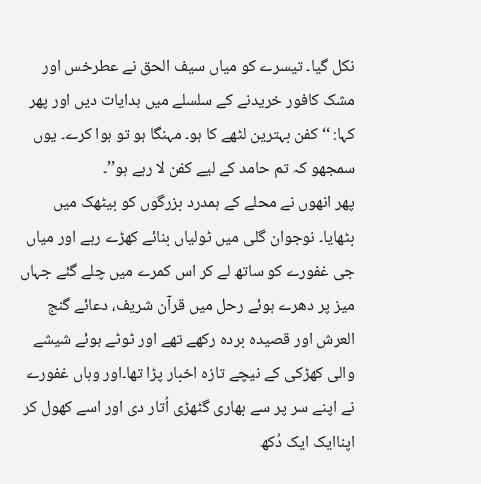نکل گیا۔ تیسرے کو میاں سیف الحق نے عطرخس اور مشک کافور خریدنے کے سلسلے میں ہدایات دیں اور پھر کہا: ‘‘کفن بہترین لٹھے کا ہو۔ مہنگا ہو تو ہوا کرے۔ یوں سمجھو کہ تم حامد کے لیے کفن لا رہے ہو’’۔
پھر انھوں نے محلے کے ہمدرد بزرگوں کو بیٹھک میں بٹھایا۔ نوجوان گلی میں ٹولیاں بنائے کھڑے رہے اور میاں جی غفورے کو ساتھ لے کر اس کمرے میں چلے گئے جہاں میز پر دھرے ہوئے رحل میں قرآن شریف، دعائے گنج العرش اور قصیدہ بردہ رکھے تھے اور ٹوٹے ہوئے شیشے والی کھڑکی کے نیچے تازہ اخبار پڑا تھا۔اور وہاں غفورے نے اپنے سر پر سے بھاری گٹھڑی اُتار دی اور اسے کھول کر اپناایک ایک دُکھ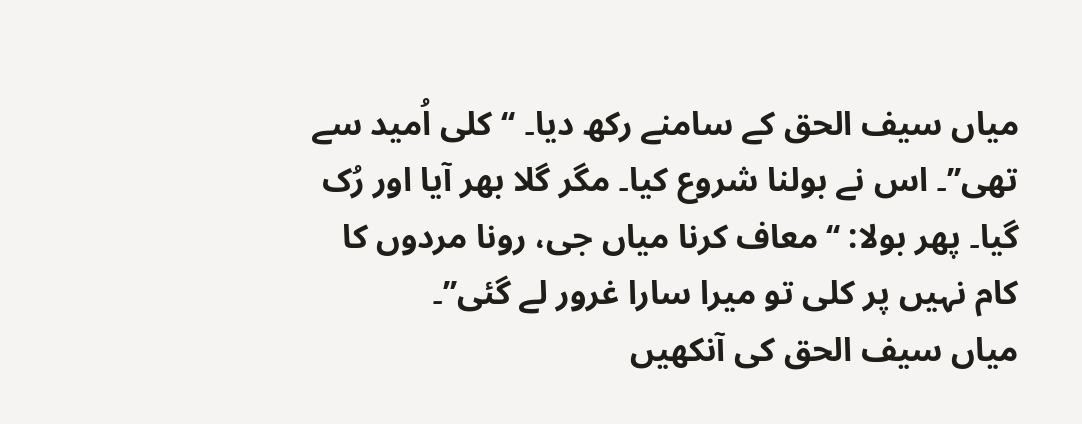میاں سیف الحق کے سامنے رکھ دیا۔ ‘‘کلی اُمید سے تھی’’۔ اس نے بولنا شروع کیا۔ مگر گلا بھر آیا اور رُک گیا۔ پھر بولا: ‘‘معاف کرنا میاں جی، رونا مردوں کا کام نہیں پر کلی تو میرا سارا غرور لے گئی’’۔
میاں سیف الحق کی آنکھیں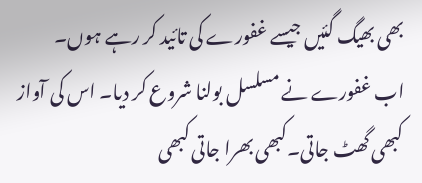بھی بھیگ گئیں جیسے غفورے کی تائید کر رہے ہوں۔
اب غفورے نے مسلسل بولنا شروع کر دیا۔ اس کی آواز کبھی گھٹ جاتی۔کبھی بھرا جاتی کبھی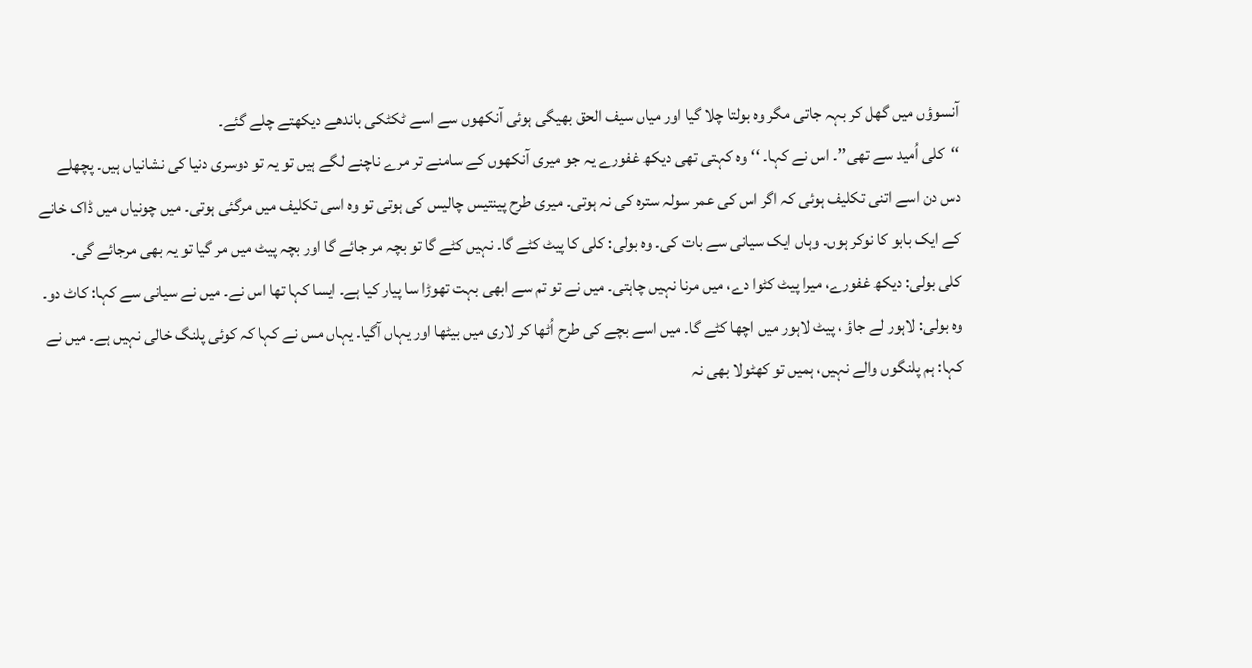آنسوؤں میں گھل کر بہہ جاتی مگر وہ بولتا چلا گیا اور میاں سیف الحق بھیگی ہوئی آنکھوں سے اسے ٹکٹکی باندھے دیکھتے چلے گئے۔
‘‘کلی اُمید سے تھی’’۔ اس نے کہا۔ ‘‘وہ کہتی تھی دیکھ غفورے یہ جو میری آنکھوں کے سامنے تر مرے ناچنے لگے ہیں تو یہ تو دوسری دنیا کی نشانیاں ہیں۔ پچھلے دس دن اسے اتنی تکلیف ہوئی کہ اگر اس کی عمر سولہ سترہ کی نہ ہوتی۔ میری طرح پینتیس چالیس کی ہوتی تو وہ اسی تکلیف میں مرگئی ہوتی۔ میں چونیاں میں ڈاک خانے کے ایک بابو کا نوکر ہوں۔ وہاں ایک سیانی سے بات کی۔ وہ بولی: کلی کا پیٹ کٹے گا۔ نہیں کٹے گا تو بچہ مر جائے گا اور بچہ پیٹ میں مر گیا تو یہ بھی مرجائے گی۔
کلی بولی: دیکھ غفورے، میرا پیٹ کٹوا دے، میں مرنا نہیں چاہتی۔ میں نے تو تم سے ابھی بہت تھوڑا سا پیار کیا ہے۔ ایسا کہا تھا اس نے۔ میں نے سیانی سے کہا: کاٹ دو۔ وہ بولی: لاہور لے جاؤ ، پیٹ لاہور میں اچھا کٹے گا۔ میں اسے بچے کی طرح اُٹھا کر لاری میں بیٹھا اور یہاں آگیا۔ یہاں مس نے کہا کہ کوئی پلنگ خالی نہیں ہے۔ میں نے کہا: ہم پلنگوں والے نہیں، ہمیں تو کھٹولا بھی نہ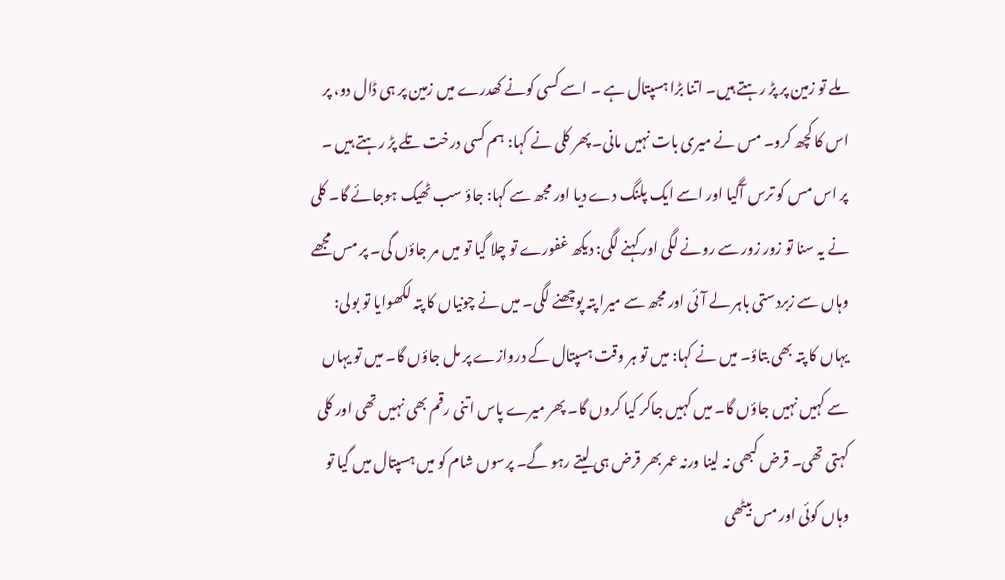ملے تو زمین پر پڑ رہتے ہیں۔ اتنا بڑا ہسپتال ہے ۔ اسے کسی کونے کھدرے میں زمین پر ہی ڈال دو، پر اس کا کچھ کرو۔ مس نے میری بات نہیں مانی۔ پھر کلی نے کہا: ہم کسی درخت تلے پڑ رہتے ہیں ۔ پر اس مس کو ترس آگیا اور اسے ایک پلنگ دے دیا اور مجھ سے کہا: جاؤ سب ٹھیک ہوجائے گا۔ کلی نے یہ سنا تو زور زور سے رونے لگی اور کہنے لگی: دیکھ غفورے تو چلا گیا تو میں مر جاؤں گی۔ پر مس مجھے وہاں سے زبردستی باہر لے آئی اور مجھ سے میرا پتہ پوچھنے لگی۔ میں نے چونیاں کا پتہ لکھوایا تو بولی: یہاں کا پتہ بھی بتاؤ۔ میں نے کہا: میں تو ہر وقت ہسپتال کے دروازے پر مل جاؤں گا۔ میں تو یہاں سے کہیں نہیں جاؤں گا۔ میں کہیں جاکر کیا کروں گا۔ پھر میرے پاس اتنی رقم بھی نہیں تھی اور کلی کہتی تھی۔ قرض کبھی نہ لینا ورنہ عمر بھر قرض ہی لیتے رہو گے۔ پرسوں شام کو میں ہسپتال میں گیا تو وہاں کوئی اور مس بیٹھی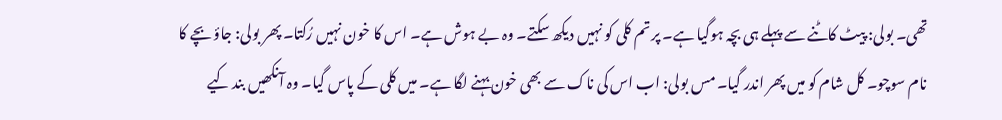تھی۔ بولی: پیٹ کاٹنے سے پہلے ہی بچہ ہوگیا ہے۔ پر تم کلی کو نہیں دیکھ سکتے۔ وہ بے ہوش ہے۔ اس کا خون نہیں رُکتا۔ پھر بولی: جاؤ بچے کا نام سوچو۔ کل شام کو میں پھر اندر گیا۔ مس بولی: اب اس کی ناک سے بھی خون بہنے لگا ہے۔ میں کلی کے پاس گیا۔ وہ آنکھیں بند کیے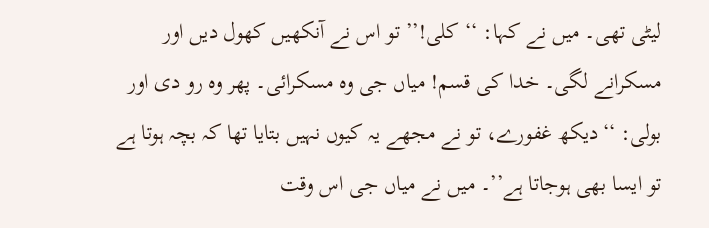لیٹی تھی۔ میں نے کہا: ‘‘کلی!’’ تو اس نے آنکھیں کھول دیں اور مسکرانے لگی۔ خدا کی قسم! میاں جی وہ مسکرائی۔ پھر وہ رو دی اور بولی: ‘‘دیکھ غفورے، تو نے مجھے یہ کیوں نہیں بتایا تھا کہ بچہ ہوتا ہے تو ایسا بھی ہوجاتا ہے’’۔ میں نے میاں جی اس وقت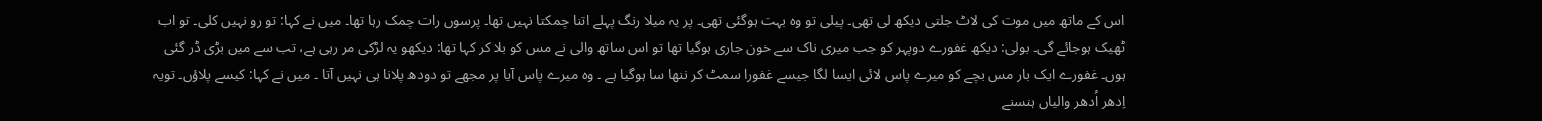اس کے ماتھ میں موت کی لاٹ جلتی دیکھ لی تھی۔ پیلی تو وہ بہت ہوگئی تھی۔ پر یہ میلا رنگ پہلے اتنا چمکتا نہیں تھا۔ پرسوں رات چمک رہا تھا۔ میں نے کہا: تو رو نہیں کلی۔ تو اب ٹھیک ہوجائے گی۔ بولی: دیکھ غفورے دوپہر کو جب میری ناک سے خون جاری ہوگیا تھا تو اس ساتھ والی نے مس کو بلا کر کہا تھا: دیکھو یہ لڑکی مر رہی ہے، تب سے میں بڑی ڈر گئی ہوں۔ غفورے ایک بار مس بچے کو میرے پاس لائی ایسا لگا جیسے غفورا سمٹ کر ننھا سا ہوگیا ہے ۔ وہ میرے پاس آیا پر مجھے تو دودھ پلانا ہی نہیں آتا ۔ میں نے کہا: کیسے پلاؤں۔ تویہ اِدھر اُدھر والیاں ہنسنے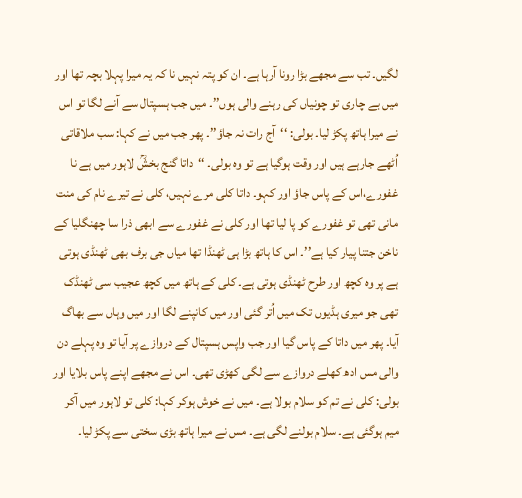لگیں۔ تب سے مجھے بڑا رونا آرہا ہے۔ ان کو پتہ نہیں نا کہ یہ میرا پہلا بچہ تھا اور میں بے چاری تو چونیاں کی رہنے والی ہوں’’۔ میں جب ہسپتال سے آنے لگا تو اس نے میرا ہاتھ پکڑ لیا۔ بولی: ‘‘آج رات نہ جاؤ’’۔ پھر جب میں نے کہا: سب ملاقاتی اُٹھے جارہے ہیں اور وقت ہوگیا ہے تو وہ بولی۔ ‘‘داتا گنج بخشؒ لاہور میں ہے نا غفورے،اس کے پاس جاؤ اور کہو۔ داتا کلی مرے نہیں، کلی نے تیرے نام کی منت مانی تھی تو غفورے کو پا لیا تھا اور کلی نے غفورے سے ابھی ذرا سا چھنگلیا کے ناخن جتنا پیار کیا ہے’’۔ اس کا ہاتھ بڑا ہی ٹھنڈا تھا میاں جی برف بھی ٹھنڈی ہوتی ہے پر وہ کچھ اور طرح ٹھنڈی ہوتی ہے۔ کلی کے ہاتھ میں کچھ عجیب سی ٹھنڈک تھی جو میری ہڈیوں تک میں اُتر گئی اور میں کانپنے لگا اور میں وہاں سے بھاگ آیا۔ پھر میں داتا کے پاس گیا اور جب واپس ہسپتال کے دروازے پر آیا تو وہ پہلے دن والی مس ادھ کھلے دروازے سے لگی کھڑی تھی۔ اس نے مجھے اپنے پاس بلایا اور بولی: کلی نے تم کو سلام بولا ہے۔ میں نے خوش ہوکر کہا: کلی تو لاہور میں آکر میم ہوگئی ہے۔ سلام بولنے لگی ہے۔ مس نے میرا ہاتھ بڑی سختی سے پکڑ لیا۔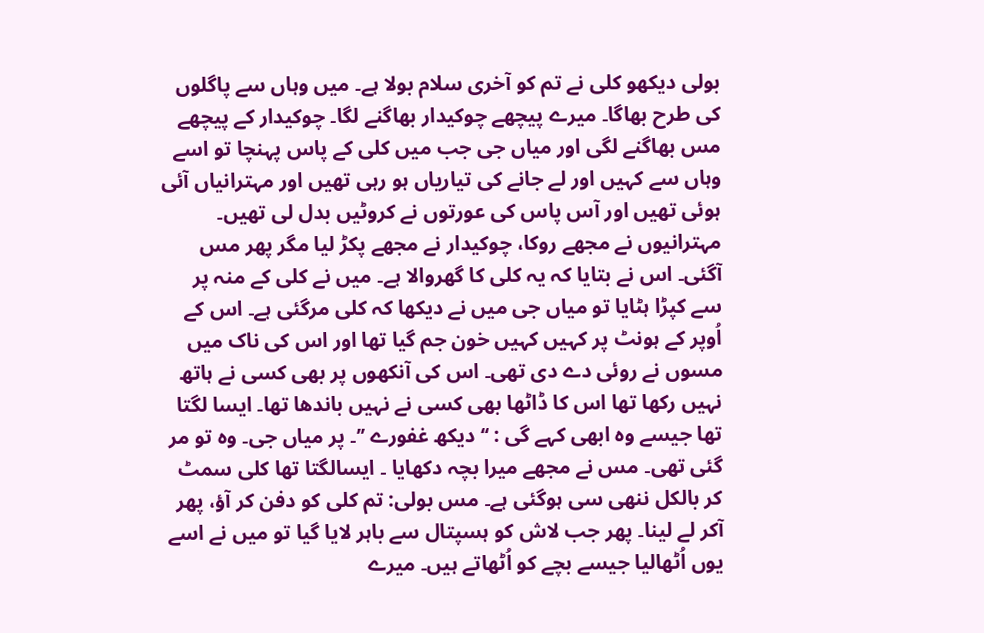بولی دیکھو کلی نے تم کو آخری سلام بولا ہے۔ میں وہاں سے پاگلوں کی طرح بھاگا۔ میرے پیچھے چوکیدار بھاگنے لگا۔ چوکیدار کے پیچھے مس بھاگنے لگی اور میاں جی جب میں کلی کے پاس پہنچا تو اسے وہاں سے کہیں اور لے جانے کی تیاریاں ہو رہی تھیں اور مہترانیاں آئی ہوئی تھیں اور آس پاس کی عورتوں نے کروٹیں بدل لی تھیں۔ مہترانیوں نے مجھے روکا، چوکیدار نے مجھے پکڑ لیا مگر پھر مس آگئی۔ اس نے بتایا کہ یہ کلی کا گھروالا ہے۔ میں نے کلی کے منہ پر سے کپڑا ہٹایا تو میاں جی میں نے دیکھا کہ کلی مرگئی ہے۔ اس کے اُوپر کے ہونٹ پر کہیں کہیں خون جم گیا تھا اور اس کی ناک میں مسوں نے روئی دے دی تھی۔ اس کی آنکھوں پر بھی کسی نے ہاتھ نہیں رکھا تھا اس کا ڈاٹھا بھی کسی نے نہیں باندھا تھا۔ ایسا لگتا تھا جیسے وہ ابھی کہے گی : ‘‘دیکھ غفورے ’’۔ پر میاں جی۔ وہ تو مر گئی تھی۔ مس نے مجھے میرا بچہ دکھایا ۔ ایسالگتا تھا کلی سمٹ کر بالکل ننھی سی ہوگئی ہے۔ مس بولی: تم کلی کو دفن کر آؤ، پھر آکر لے لینا۔ پھر جب لاش کو ہسپتال سے باہر لایا گیا تو میں نے اسے یوں اُٹھالیا جیسے بچے کو اُٹھاتے ہیں۔ میرے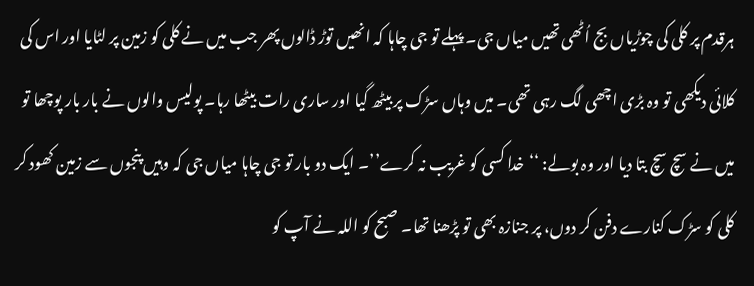ہرقدم پر کلی کی چوڑیاں بج اُٹھی تھیں میاں جی۔ پہلے تو جی چاہا کہ انھیں توڑ ڈالوں پھر جب میں نے کلی کو زمین پر لٹایا اور اس کی کلائی دیکھی تو وہ بڑی اچھی لگ رہی تھی۔ میں وہاں سڑک پر بیٹھ گیا اور ساری رات بیٹھا رہا۔ پولیس والوں نے بار بار پوچھا تو میں نے سچ سچ بتا دیا اور وہ بولے: ‘‘خدا کسی کو غریب نہ کرے’’۔ ایک دو بار تو جی چاہا میاں جی کہ وہیں پنجوں سے زمین کھود کر کلی کو سڑک کنارے دفن کر دوں، پر جنازہ بھی تو پڑھنا تھا۔ صبح کو اللہ نے آپ کو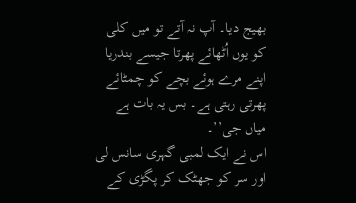بھیج دیا۔ آپ نہ آتے تو میں کلی کو یوں اُٹھائے پھرتا جیسے بندریا اپنے مرے ہوئے بچے کو چمٹائے پھرتی رہتی ہے۔ بس یہ بات ہے میاں جی’’۔
اس نے ایک لمبی گہری سانس لی اور سر کو جھٹک کر پگڑی کے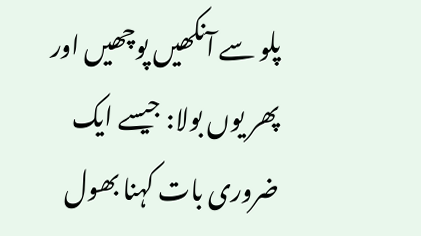پلو سے آنکھیں پوچھیں اور پھر یوں بولا: جیسے ایک ضروری بات کہنا بھول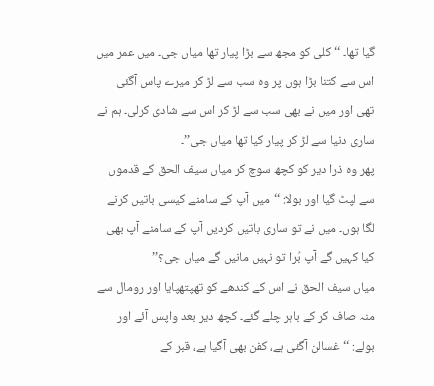گیا تھا۔ ‘‘کلی کو مجھ سے بڑا پیار تھا میاں جی۔ میں عمر میں اس سے کتنا بڑا ہوں پر وہ سب سے لڑ کر میرے پاس آگئی تھی اور میں نے بھی سب سے لڑ کر اس سے شادی کرلی۔ ہم نے ساری دنیا سے لڑ کر پیار کیا تھا میاں جی’’۔
پھر وہ ذرا دیر کو کچھ سوچ کر میاں سیف الحق کے قدموں سے لپٹ گیا اور بولا: ‘‘میں آپ کے سامنے کیسی باتیں کرنے لگا ہوں۔ میں نے تو ساری باتیں کردیں آپ کے سامنے آپ بھی کیا کہیں گے آپ بُرا تو نہیں مانیں گے میاں جی؟’’
میاں سیف الحق نے اس کے کندھے کو تھپتھپایا اور رومال سے منہ صاف کر کے باہر چلے گئے۔ کچھ دیر بعد واپس آئے اور بولے: ‘‘غسالن آگئی ہے، کفن بھی آگیا ہے، قبر کے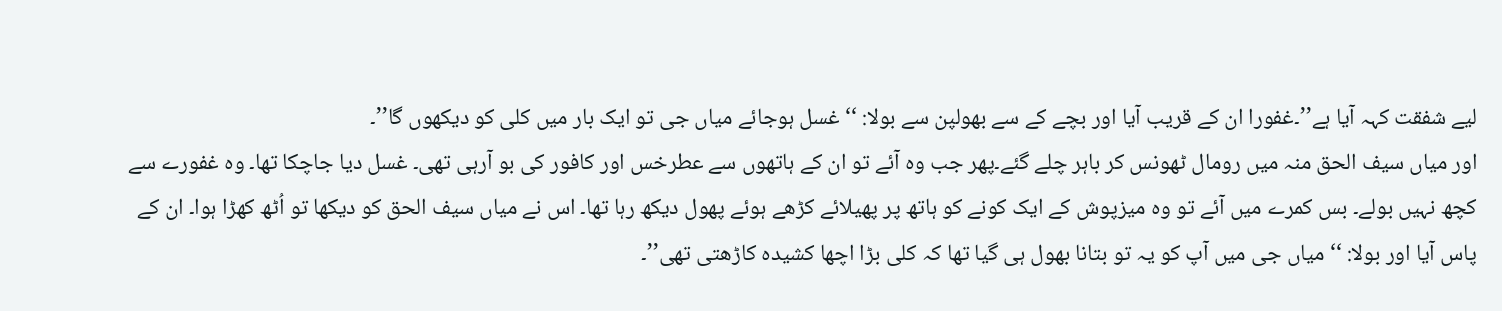لیے شفقت کہہ آیا ہے’’۔غفورا ان کے قریب آیا اور بچے کے سے بھولپن سے بولا: ‘‘غسل ہوجائے میاں جی تو ایک بار میں کلی کو دیکھوں گا’’۔
اور میاں سیف الحق منہ میں رومال ٹھونس کر باہر چلے گئے۔پھر جب وہ آئے تو ان کے ہاتھوں سے عطرخس اور کافور کی بو آرہی تھی۔ غسل دیا جاچکا تھا۔ وہ غفورے سے کچھ نہیں بولے۔ بس کمرے میں آئے تو وہ میزپوش کے ایک کونے کو ہاتھ پر پھیلائے کڑھے ہوئے پھول دیکھ رہا تھا۔ اس نے میاں سیف الحق کو دیکھا تو اُٹھ کھڑا ہوا۔ ان کے پاس آیا اور بولا: ‘‘میاں جی میں آپ کو یہ تو بتانا بھول ہی گیا تھا کہ کلی بڑا اچھا کشیدہ کاڑھتی تھی’’۔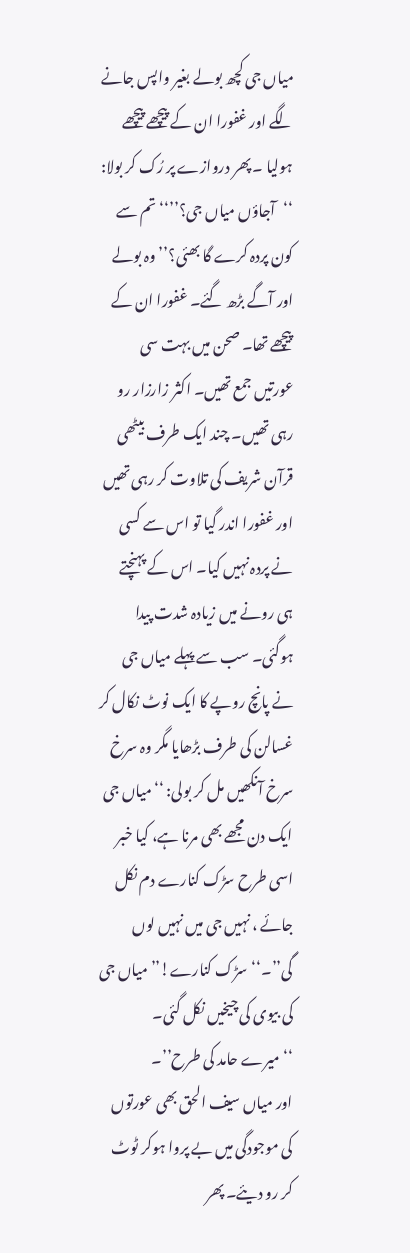میاں جی کچھ بولے بغیر واپس جانے لگے اور غفورا ان کے پیچھے پیچھے ہولیا ۔ پھر دروازے پر رُک کر بولا: ‘‘آجاؤں میاں جی؟’’‘‘تم سے کون پردہ کرے گا بھئی؟’’ وہ بولے اور آگے بڑھ گئے۔ غفورا ان کے پیچھے تھا۔ صحن میں بہت سی عورتیں جمع تھیں۔ اکثر زارزار رو رہی تھیں۔ چند ایک طرف بیٹھی قرآن شریف کی تلاوت کر رہی تھیں اور غفورا اندر گیا تو اس سے کسی نے پردہ نہیں کیا۔ اس کے پہنچتے ہی رونے میں زیادہ شدت پیدا ہوگئی۔ سب سے پہلے میاں جی نے پانچ روپے کا ایک نوٹ نکال کر غسالن کی طرف بڑھایا مگر وہ سرخ سرخ آنکھیں مل کر بولی: ‘‘میاں جی ایک دن مجھے بھی مرنا ہے، کیا خبر اسی طرح سڑک کنارے دم نکل جائے ، نہیں جی میں نہیں لوں گی’’۔‘‘سڑک کنارے!’’ میاں جی کی بیوی کی چیخیں نکل گئی۔ ‘‘میرے حامد کی طرح’’۔
اور میاں سیف الحق بھی عورتوں کی موجودگی میں بے پروا ہوکر ٹوٹ کر رو دیئے۔ پھر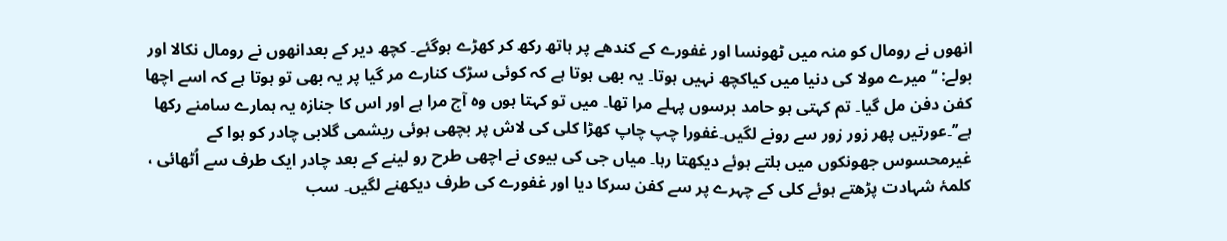انھوں نے رومال کو منہ میں ٹھونسا اور غفورے کے کندھے پر ہاتھ رکھ کر کھڑے ہوگئے۔ کچھ دیر کے بعدانھوں نے رومال نکالا اور بولے: ‘‘میرے مولا کی دنیا میں کیاکچھ نہیں ہوتا۔ یہ بھی ہوتا ہے کہ کوئی سڑک کنارے مر گیا پر یہ بھی تو ہوتا ہے کہ اسے اچھا کفن دفن مل گیا۔ تم کہتی ہو حامد برسوں پہلے مرا تھا۔ میں تو کہتا ہوں وہ آج مرا ہے اور اس کا جنازہ یہ ہمارے سامنے رکھا ہے’’۔عورتیں پھر زور زور سے رونے لگیں۔غفورا چپ چاپ کھڑا کلی کی لاش پر بچھی ہوئی ریشمی گلابی چادر کو ہوا کے غیرمحسوس جھونکوں میں ہلتے ہوئے دیکھتا رہا۔ میاں جی کی بیوی نے اچھی طرح رو لینے کے بعد چادر ایک طرف سے اُٹھائی ، کلمۂ شہادت پڑھتے ہوئے کلی کے چہرے پر سے کفن سرکا دیا اور غفورے کی طرف دیکھنے لگیں۔ سب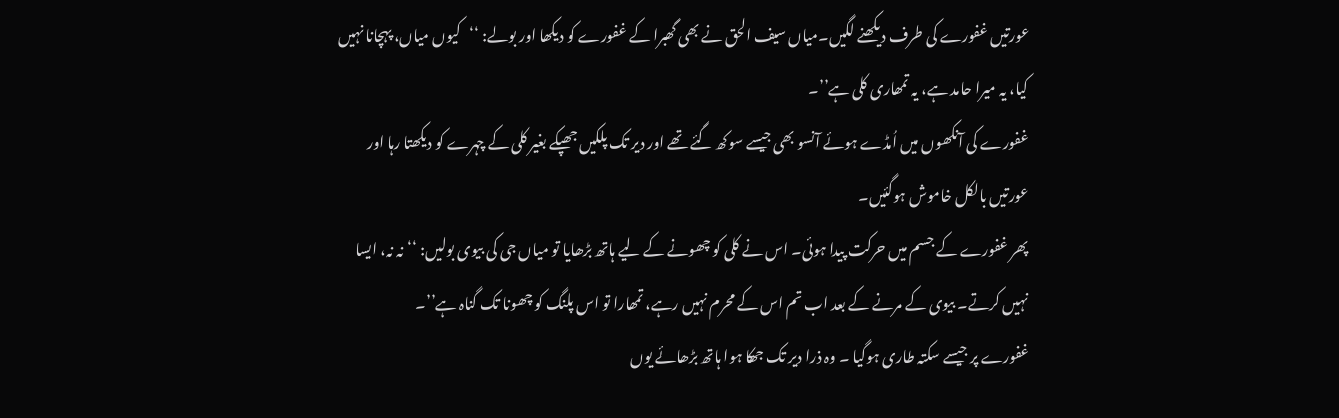عورتیں غفورے کی طرف دیکھنے لگیں۔میاں سیف الحق نے بھی گھبرا کے غفورے کو دیکھا اور بولے: ‘‘کیوں میاں، پہچانا نہیں کیا، یہ میرا حامد ہے، یہ تمھاری کلی ہے’’۔
غفورے کی آنکھوں میں اُمڈے ہوئے آنسو بھی جیسے سوکھ گئے تھے اور دیر تک پلکیں جھپکے بغیر کلی کے چہرے کو دیکھتا رہا اور عورتیں بالکل خاموش ہوگئیں۔
پھر غفورے کے جسم میں حرکت پیدا ہوئی۔ اس نے کلی کو چھونے کے لیے ہاتھ بڑھایا تو میاں جی کی بیوی بولیں: ‘‘نہ نہ، ایسا نہیں کرتے۔ بیوی کے مرنے کے بعد اب تم اس کے محرم نہیں رہے، تمھارا تو اس پلنگ کو چھونا تک گناہ ہے’’۔
غفورے پر جیسے سکتہ طاری ہوگیا ۔ وہ ذرا دیر تک جھکا ہوا ہاتھ بڑھائے یوں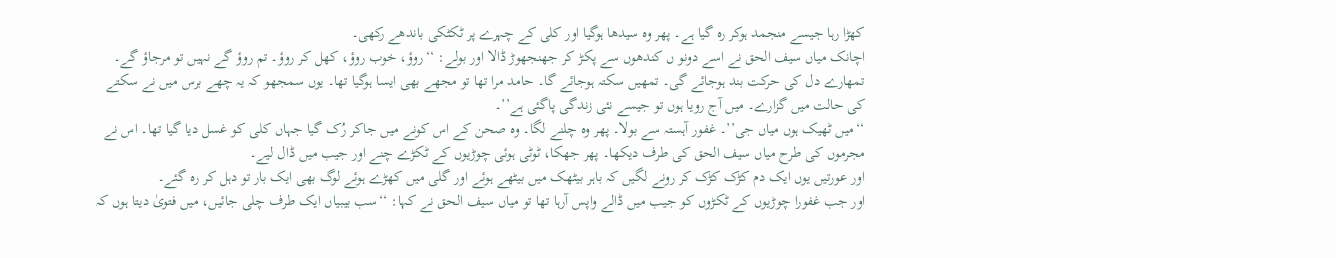کھڑا رہا جیسے منجمد ہوکر رہ گیا ہے۔ پھر وہ سیدھا ہوگیا اور کلی کے چہرے پر ٹکٹکی باندھے رکھی۔
اچانک میاں سیف الحق نے اسے دونو ں کندھوں سے پکڑ کر جھنجھوڑ ڈالا اور بولے: ‘‘روؤ، خوب روؤ، کھل کر روؤ۔ تم روؤ گے نہیں تو مرجاؤ گے۔ تمھارے دل کی حرکت بند ہوجائے گی۔ تمھیں سکتہ ہوجائے گا۔ حامد مرا تھا تو مجھے بھی ایسا ہوگیا تھا۔ یوں سمجھو کہ یہ چھے برس میں نے سکتے کی حالت میں گزارے۔ میں آج رویا ہوں تو جیسے نئی زندگی پاگئی ہے’’۔
‘‘میں ٹھیک ہوں میاں جی’’۔ غفور آہستہ سے بولا۔ پھر وہ چلنے لگا۔ وہ صحن کے اس کونے میں جاکر رُک گیا جہاں کلی کو غسل دیا گیا تھا۔ اس نے مجرموں کی طرح میاں سیف الحق کی طرف دیکھا۔ پھر جھکا، ٹوٹی ہوئی چوڑیوں کے ٹکڑے چنے اور جیب میں ڈال لیے۔
اور عورتیں یوں ایک دم کڑک کڑک کر رونے لگیں کہ باہر بیٹھک میں بیٹھے ہوئے اور گلی میں کھڑے ہوئے لوگ بھی ایک بار تو دہل کر رہ گئے۔
اور جب غفورا چوڑیوں کے ٹکڑوں کو جیب میں ڈالے واپس آرہا تھا تو میاں سیف الحق نے کہا: ‘‘سب بیبیاں ایک طرف چلی جائیں، میں فتویٰ دیتا ہوں کہ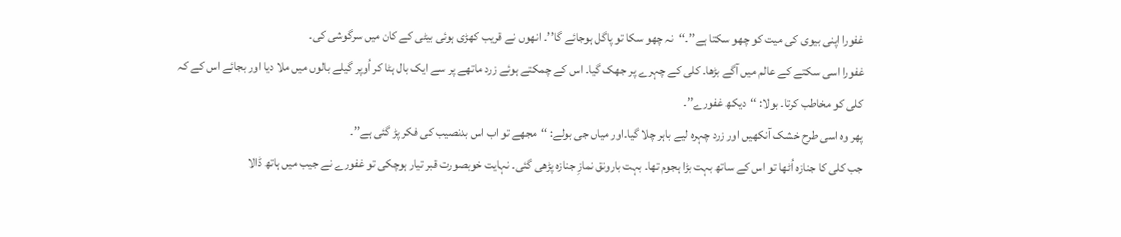غفورا اپنی بیوی کی میت کو چھو سکتا ہے’’۔‘‘نہ چھو سکا تو پاگل ہوجائے گا’’۔ انھوں نے قریب کھڑی ہوئی بیٹی کے کان میں سرگوشی کی۔
غفورا اسی سکتے کے عالم میں آگے بڑھا۔ کلی کے چہرے پر جھک گیا۔ اس کے چمکتے ہوئے زرد ماتھے پر سے ایک بال ہٹا کر اُوپر گیلے بالوں میں ملا دیا اور بجائے اس کے کہ کلی کو مخاطب کرتا۔ بولا: ‘‘دیکھ غفورے’’۔
پھر وہ اسی طرح خشک آنکھیں اور زرد چہرہ لیے باہر چلا گیا۔اور میاں جی بولے: ‘‘مجھے تو اب اس بدنصیب کی فکر پڑ گئی ہے’’۔
جب کلی کا جنازہ اُٹھا تو اس کے ساتھ بہت بڑا ہجوم تھا۔ بہت بارونق نمازِ جنازہ پڑھی گئی۔ نہایت خوبصورت قبر تیار ہوچکی تو غفورے نے جیب میں ہاتھ ڈالا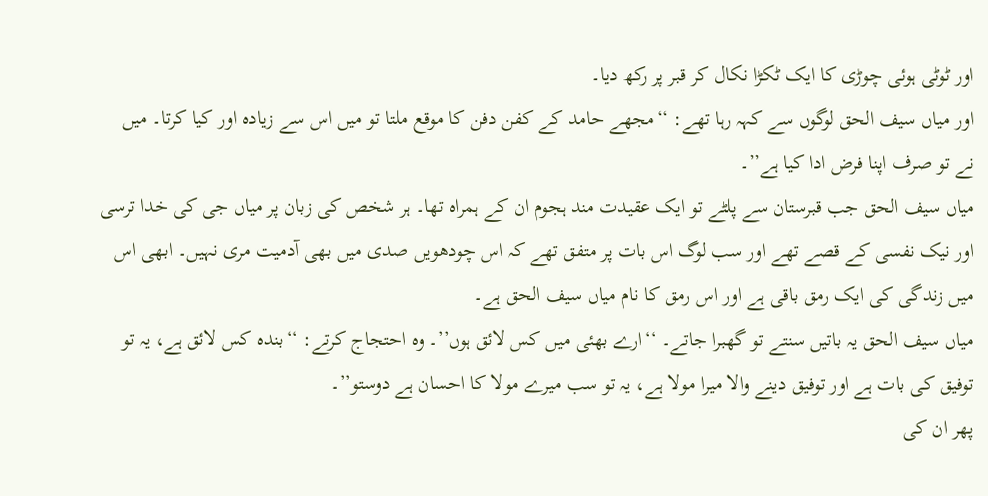اور ٹوٹی ہوئی چوڑی کا ایک ٹکڑا نکال کر قبر پر رکھ دیا۔
اور میاں سیف الحق لوگوں سے کہہ رہا تھے: ‘‘مجھے حامد کے کفن دفن کا موقع ملتا تو میں اس سے زیادہ اور کیا کرتا۔ میں نے تو صرف اپنا فرض ادا کیا ہے’’۔
میاں سیف الحق جب قبرستان سے پلٹے تو ایک عقیدت مند ہجوم ان کے ہمراہ تھا۔ ہر شخص کی زبان پر میاں جی کی خدا ترسی اور نیک نفسی کے قصے تھے اور سب لوگ اس بات پر متفق تھے کہ اس چودھویں صدی میں بھی آدمیت مری نہیں۔ ابھی اس میں زندگی کی ایک رمق باقی ہے اور اس رمق کا نام میاں سیف الحق ہے۔
میاں سیف الحق یہ باتیں سنتے تو گھبرا جاتے۔ ‘‘ارے بھئی میں کس لائق ہوں’’۔ وہ احتجاج کرتے: ‘‘بندہ کس لائق ہے، یہ تو توفیق کی بات ہے اور توفیق دینے والا میرا مولا ہے، یہ تو سب میرے مولا کا احسان ہے دوستو’’۔
پھر ان کی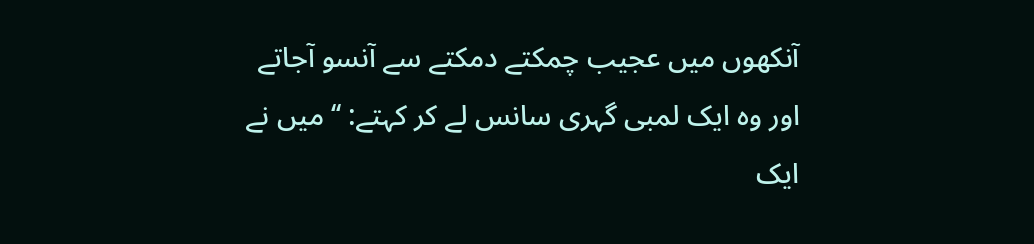آنکھوں میں عجیب چمکتے دمکتے سے آنسو آجاتے اور وہ ایک لمبی گہری سانس لے کر کہتے: ‘‘میں نے ایک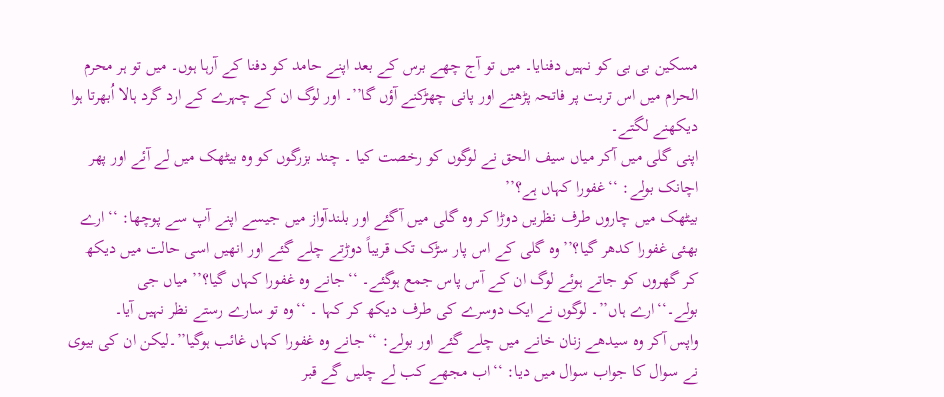مسکین بی بی کو نہیں دفنایا۔ میں تو آج چھے برس کے بعد اپنے حامد کو دفنا کے آرہا ہوں۔ میں تو ہر محرم الحرام میں اس تربت پر فاتحہ پڑھنے اور پانی چھڑکنے آؤں گا’’۔ اور لوگ ان کے چہرے کے ارد گرد ہالا اُبھرتا ہوا دیکھنے لگتے۔
اپنی گلی میں آکر میاں سیف الحق نے لوگوں کو رخصت کیا ۔ چند بزرگوں کو وہ بیٹھک میں لے آئے اور پھر اچانک بولے: ‘‘غفورا کہاں ہے؟’’
بیٹھک میں چاروں طرف نظریں دوڑا کر وہ گلی میں آگئے اور بلندآواز میں جیسے اپنے آپ سے پوچھا: ‘‘ارے بھئی غفورا کدھر گیا؟’’وہ گلی کے اس پار سڑک تک قریباً دوڑتے چلے گئے اور انھیں اسی حالت میں دیکھ کر گھروں کو جاتے ہوئے لوگ ان کے آس پاس جمع ہوگئے۔ ‘‘جانے وہ غفورا کہاں گیا؟’’ میاں جی بولے۔‘‘ارے ہاں’’۔ لوگوں نے ایک دوسرے کی طرف دیکھ کر کہا ۔ ‘‘وہ تو سارے رستے نظر نہیں آیا۔
واپس آکر وہ سیدھے زنان خانے میں چلے گئے اور بولے: ‘‘جانے وہ غفورا کہاں غائب ہوگیا’’۔لیکن ان کی بیوی نے سوال کا جواب سوال میں دیا: ‘‘اب مجھے کب لے چلیں گے قبر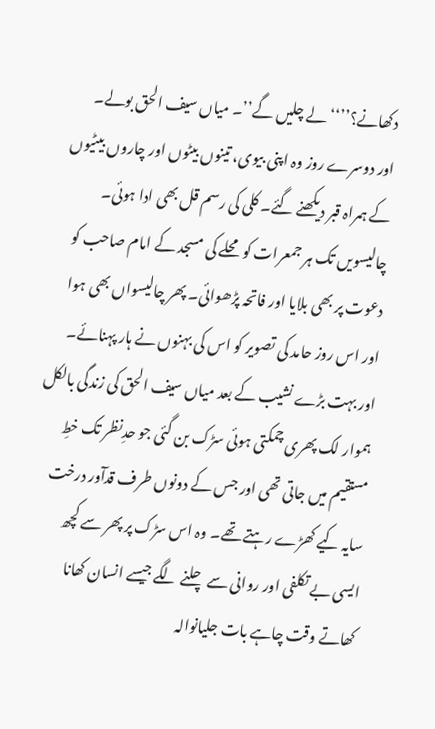دکھانے؟’’‘‘لے چلیں گے’’۔ میاں سیف الحق بولے۔
اور دوسرے روز وہ اپنی بیوی، تینوں بیٹوں اور چاروں بیٹیوں کے ہمراہ قبر دیکھنے گئے۔ کلی کی رسم قل بھی ادا ہوئی۔ چالیسویں تک ہر جمعرات کو محلے کی مسجد کے امام صاحب کو دعوت پر بھی بلایا اور فاتحہ پڑھوائی۔ پھر چالیسواں بھی ہوا اور اس روز حامد کی تصویر کو اس کی بہنوں نے ہار پہنائے۔
اور بہت بڑے نشیب کے بعد میاں سیف الحق کی زندگی بالکل ہموار لک پھری چمکتی ہوئی سڑک بن گئی جو حدِنظر تک خطِ مستقیم میں جاتی تھی اور جس کے دونوں طرف قدآور درخت سایہ کیے کھڑے رہتے تھے۔ وہ اس سڑک پر پھر سے کچھ ایسی بے تکلفی اور روانی سے چلنے لگے جیسے انسان کھانا کھاتے وقت چاہے بات جلیانوالہ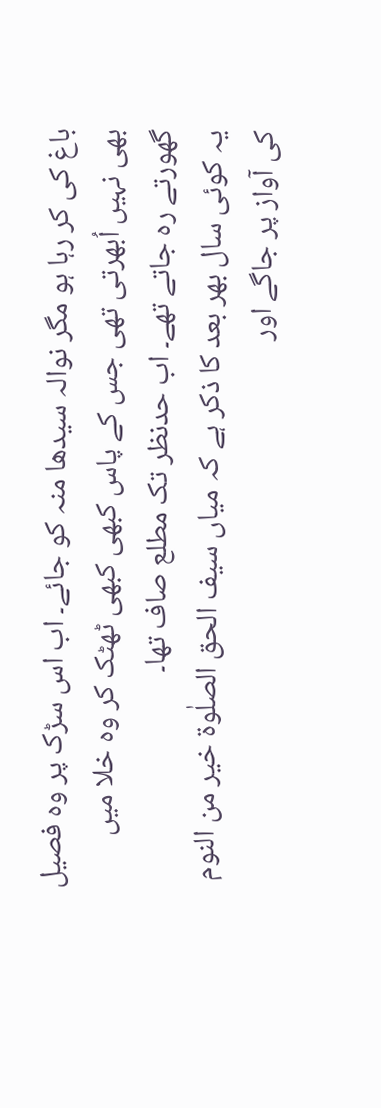باغ کی کر رہا ہو مگر نوالہ سیدھا منہ کو جائے۔ اب اس سڑک پر وہ فصیل بھی نہیں اُبھرتی تھی جس کے پاس کبھی کبھی ٹھٹک کر وہ خلا میں گھورتے رہ جاتے تھے۔ اب حدنظر تک مطلع صاف تھا۔
یہ کوئی سال بھر بعد کا ذکر ہے کہ میاں سیف الحق الصلٰوۃ خیر من النوم کی آواز پر جاگے اور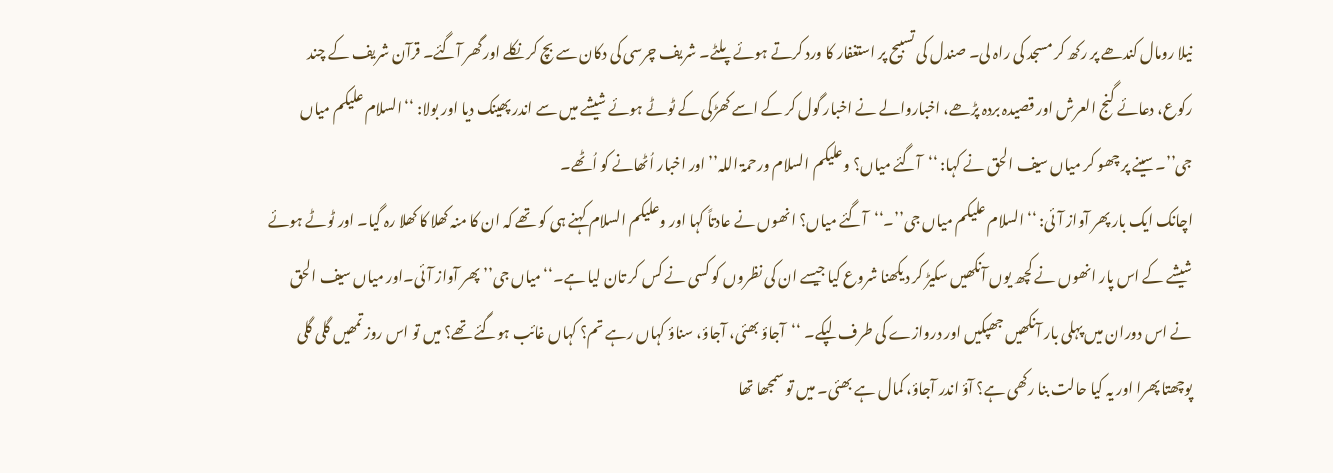نیلا رومال کندھے پر رکھ کر مسجد کی راہ لی۔ صندل کی تسبیح پر استغفار کا ورد کرتے ہوئے پلٹے۔ شریف چرسی کی دکان سے بچ کر نکلے اور گھر آگئے۔ قرآن شریف کے چند رکوع، دعائے گنج العرش اور قصیدہ بردہ پڑھے، اخباروالے نے اخبار گول کر کے اسے کھڑکی کے ٹوٹے ہوئے شیشے میں سے اندر پھینک دیا اور بولا: ‘‘السلام علیکم میاں جی’’۔سینے پر چھو کر میاں سیف الحق نے کہا: ‘‘آگئے میاں؟ وعلیکم السلام ورحمۃ اللہ’’ اور اخبار اُٹھانے کو اُٹھے۔
اچانک ایک بار پھر آواز آئی: ‘‘السلام علیکم میاں جی’’۔‘‘آگئے میاں؟ انھوں نے عادتاً کہا اور وعلیکم السلام کہنے ہی کو تھے کہ ان کا منہ کھلا کا کھلا رہ گیا۔ اور ٹوٹے ہوئے شیشے کے اس پار انھوں نے کچھ یوں آنکھیں سکیڑ کر دیکھنا شروع کیا جیسے ان کی نظروں کو کسی نے کس کر تان لیا ہے۔‘‘میاں جی’’ پھر آواز آئی۔اور میاں سیف الحق نے اس دوران میں پہلی بار آنکھیں جھپکیں اور دروازے کی طرف لپکے۔ ‘‘آجاؤ بھئی، آجاؤ، سناؤ کہاں رہے تم؟ کہاں غائب ہوگئے تھے؟ میں تو اس روز تمھیں گلی گلی پوچھتا پھرا اور یہ کیا حالت بنا رکھی ہے؟ آؤ اندر آجاؤ، کمال ہے بھئی۔ میں تو سمجھا تھا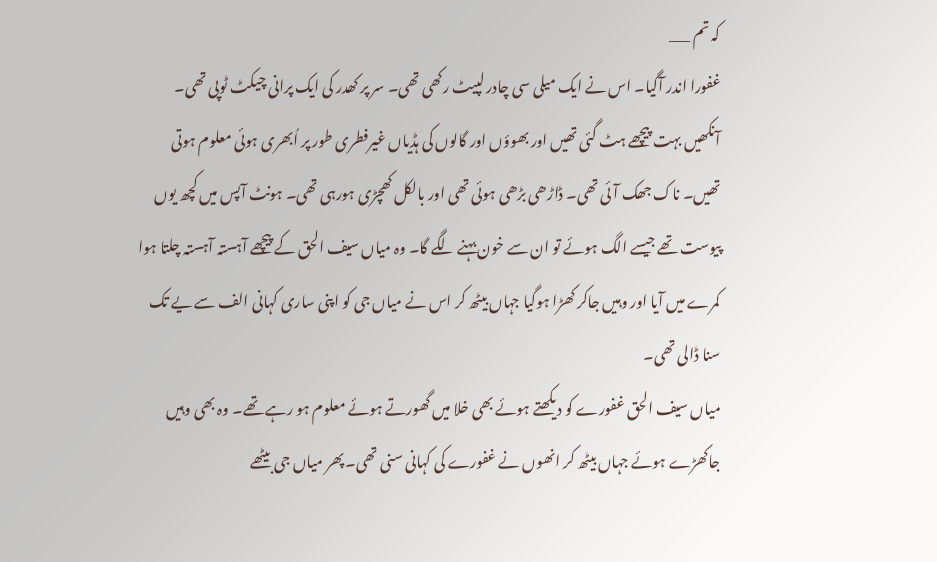کہ تم ___
غفورا اندر آگیا۔ اس نے ایک میلی سی چادر لپیٹ رکھی تھی۔ سر پر کھدر کی ایک پرانی چیکٹ ٹوپی تھی۔ آنکھیں بہت پیچھے ہٹ گئی تھیں اور بھوؤں اور گالوں کی ہڈیاں غیرفطری طور پر اُبھری ہوئی معلوم ہوتی تھیں۔ ناک جھک آئی تھی۔ ڈاڑھی بڑھی ہوئی تھی اور بالکل کھچڑی ہورہی تھی۔ ہونٹ آپس میں کچھ یوں پیوست تھے جیسے الگ ہوئے تو ان سے خون بہنے لگے گا۔ وہ میاں سیف الحق کے پیچھے آہستہ آہستہ چلتا ہوا کمرے میں آیا اور وہیں جاکر کھڑا ہوگیا جہاں بیٹھ کر اس نے میاں جی کو اپنی ساری کہانی الف سے یے تک سنا ڈالی تھی۔
میاں سیف الحق غفورے کو دیکھتے ہوئے بھی خلا میں گھورتے ہوئے معلوم ہو رہے تھے۔ وہ بھی وہیں جاکھڑے ہوئے جہاں بیٹھ کر انھوں نے غفورے کی کہانی سنی تھی۔ پھر میاں جی بیٹھے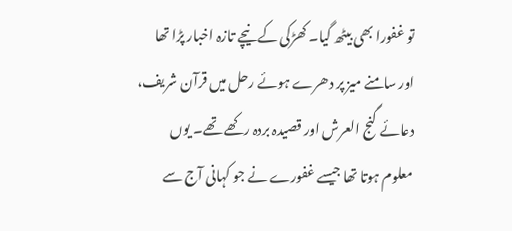تو غفورا بھی بیٹھ گیا۔ کھڑکی کے نیچے تازہ اخبار پڑا تھا اور سامنے میز پر دھرے ہوئے رحل میں قرآن شریف، دعائے گنج العرش اور قصیدہ بردہ رکھے تھے۔ یوں معلوم ہوتا تھا جیسے غفورے نے جو کہانی آج سے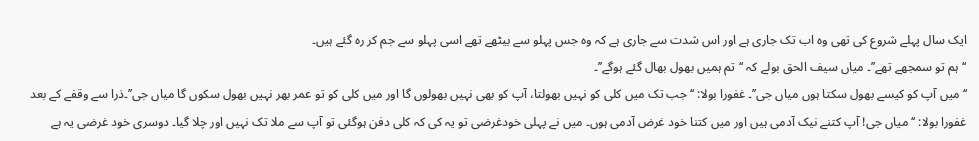ایک سال پہلے شروع کی تھی وہ اب تک جاری ہے اور اس شدت سے جاری ہے کہ وہ جس پہلو سے بیٹھے تھے اسی پہلو سے جم کر رہ گئے ہیں۔
‘‘ہم تو سمجھے تھے’’۔ میاں سیف الحق بولے کہ ‘‘تم ہمیں بھول بھال گئے ہوگے’’۔
‘‘میں آپ کو کیسے بھول سکتا ہوں میاں جی’’۔ غفورا بولا: ‘‘جب تک میں کلی کو نہیں بھولتا، آپ کو بھی نہیں بھولوں گا اور میں کلی کو تو عمر بھر نہیں بھول سکوں گا میاں جی’’۔ذرا سے وقفے کے بعد غفورا بولا: ‘‘میاں جی! آپ کتنے نیک آدمی ہیں اور میں کتنا خود غرض آدمی ہوں۔ میں نے پہلی خودغرضی تو یہ کی کہ کلی دفن ہوگئی تو آپ سے ملا تک نہیں اور چلا گیا۔ دوسری خود غرضی یہ ہے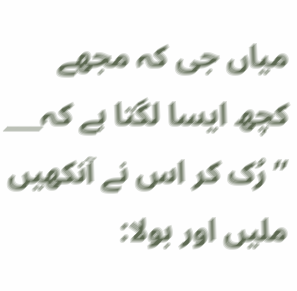میاں جی کہ مجھے کچھ ایسا لگتا ہے کہ___ ’’ رُک کر اس نے آنکھیں ملیں اور بولا: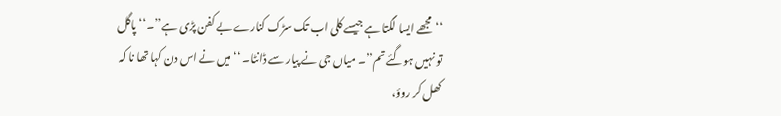‘‘مجھے ایسا لگتا ہے جیسے کلی اب تک سڑک کنارے بے کفن پڑی ہے’’۔‘‘پاگل تو نہیں ہوگئے تم’’۔ میاں جی نے پیار سے ڈانٹا۔ ‘‘میں نے اس دن کہا تھا نا کہ کھل کر روؤ،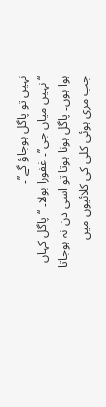نہیں تو پاگل ہوجاؤ گے’’۔
‘‘نہیں میاں جی’’۔ غفورا بولا۔ ‘‘پاگل کہاں ہوا ہوں۔ پاگل ہونا ہوتا تو اسی دن نہ ہوجاتا جب مری ہوئی کلی کی کلائیوں میں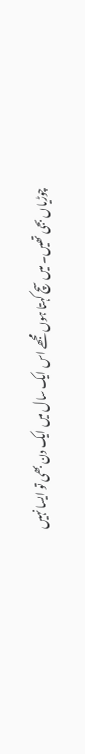چوڑیاں بجی تھیں۔ میں سچ کہتا ہوں مجھے اس ایک سال میں ایک دن بھی تو ایسا نہیں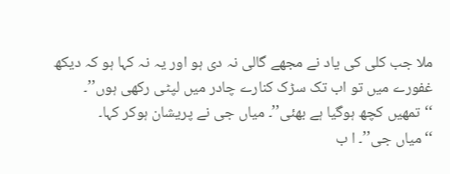ملا جب کلی کی یاد نے مجھے گالی نہ دی ہو اور یہ نہ کہا ہو کہ دیکھ غفورے میں تو اب تک سڑک کنارے چادر میں لپٹی رکھی ہوں’’۔
‘‘تمھیں کچھ ہوگیا ہے بھئی’’۔ میاں جی نے پریشان ہوکر کہا۔
‘‘میاں جی’’۔ ا ب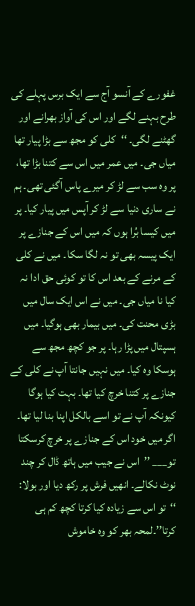غفورے کے آنسو آج سے ایک برس پہلے کی طرح بہنے لگے اور اس کی آواز بھرانے اور گھٹنے لگی۔ ‘‘کلی کو مجھ سے بڑا پیار تھا میاں جی۔ میں عمر میں اس سے کتنا بڑا تھا، پر وہ سب سے لڑ کر میرے پاس آگئی تھی۔ ہم نے ساری دنیا سے لڑ کر آپس میں پیار کیا۔ پر میں کیسا بُرا ہوں کہ میں اس کے جنازے پر ایک پیسہ بھی تو نہ لگا سکا۔ میں نے کلی کے مرنے کے بعد اس کا تو کوئی حق ادا نہ کیا نا میاں جی۔ میں نے اس ایک سال میں بڑی محنت کی۔ میں بیمار بھی ہوگیا۔ میں ہسپتال میں پڑا رہا۔ پر جو کچھ مجھ سے ہوسکا وہ کیا۔ میں نہیں جانتا آپ نے کلی کے جنازے پر کتنا خرچ کیا تھا۔ بہت کیا ہوگا کیونکہ آپ نے تو اسے بالکل اپنا بنا لیا تھا۔ اگر میں خود اس کے جنازے پر خرچ کرسکتا تو___ ’’اس نے جیب میں ہاتھ ڈال کر چند نوٹ نکالے۔ انھیں فرش پر رکھ دیا اور بولا: ‘‘تو اس سے زیادہ کیا کرتا کچھ کم ہی کرتا’’۔لمحہ بھر کو وہ خاموش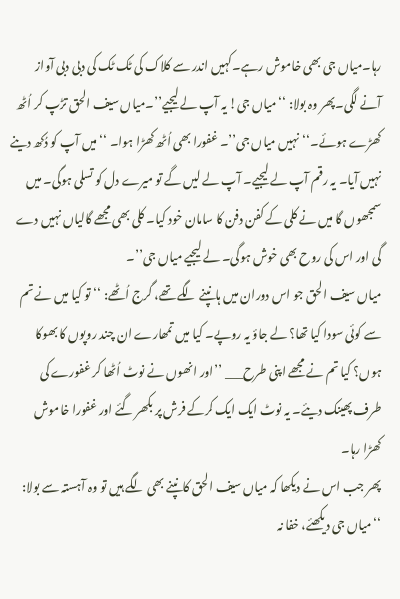رہا۔میاں جی بھی خاموش رہے۔کہیں اندر سے کلاک کی ٹک ٹک کی دبی دبی آواز آنے لگی۔پھر وہ بولا: ‘‘میاں جی! یہ آپ لے لیجیے’’۔میاں سیف الحق تڑپ کر اُٹھ کھڑے ہوئے۔‘‘نہیں میاں جی’’۔ غفورا بھی اُٹھ کھڑا ہوا۔ ‘‘میں آپ کو دُکھ دینے نہیں آیا۔ یہ رقم آپ لے لیجیے۔ آپ لے لیں گے تو میرے دل کو تسلی ہوگی۔ میں سمجھوں گا میں نے کلی کے کفن دفن کا سامان خود کیا۔ کلی بھی مجھے گالیاں نہیں دے گی اور اس کی روح بھی خوش ہوگی۔ لے لیجیے میاں جی’’۔
میاں سیف الحق جو اس دوران میں ہانپنے لگے تھے، گرج اُٹھے: ‘‘تو کیا میں نے تم سے کوئی سودا کیا تھا؟ لے جاؤ یہ روپے۔ کیا میں تمھارے ان چند روپوں کا بھوکا ہوں؟ کیا تم نے مجھے اپنی طرح___ ’’اور انھوں نے نوٹ اُٹھا کر غفورے کی طرف پھینک دیئے۔ یہ نوٹ ایک ایک کرکے فرش پر بکھر گئے اور غفورا خاموش کھڑا رہا۔
پھر جب اس نے دیکھا کہ میاں سیف الحق کانپنے بھی لگے ہیں تو وہ آہستہ سے بولا: ‘‘میاں جی دیکھئے، خفا نہ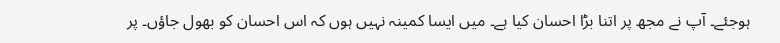ہوجئے۔ آپ نے مجھ پر اتنا بڑا احسان کیا ہے۔ میں ایسا کمینہ نہیں ہوں کہ اس احسان کو بھول جاؤں۔ پر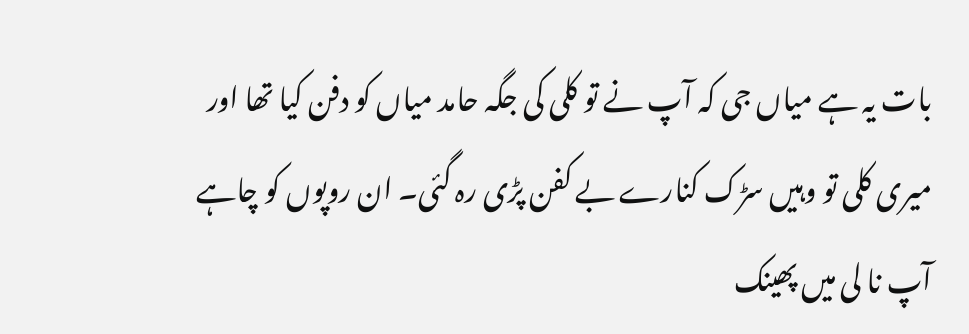بات یہ ہے میاں جی کہ آپ نے تو کلی کی جگہ حامد میاں کو دفن کیا تھا اور میری کلی تو وہیں سڑک کنارے بے کفن پڑی رہ گئی۔ ان روپوں کو چاہے آپ نا لی میں پھینک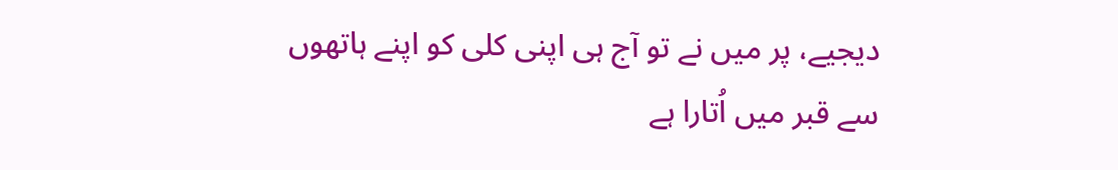دیجیے، پر میں نے تو آج ہی اپنی کلی کو اپنے ہاتھوں سے قبر میں اُتارا ہے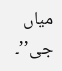میاں جی’’۔